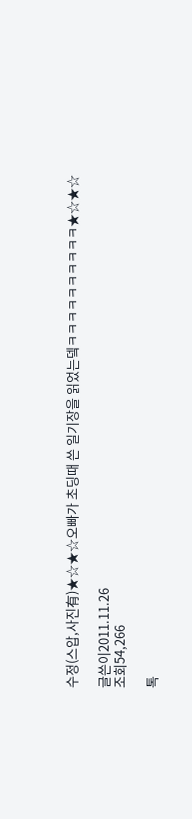수정(스압,사진有)★☆★☆오빠가 초딩때 쓴 일기장을 읽었는뎈ㅋㅋㅋㅋㅋㅋㅋㅋㅋㅋ★☆★☆

글쓴이2011.11.26
조회54,266

톡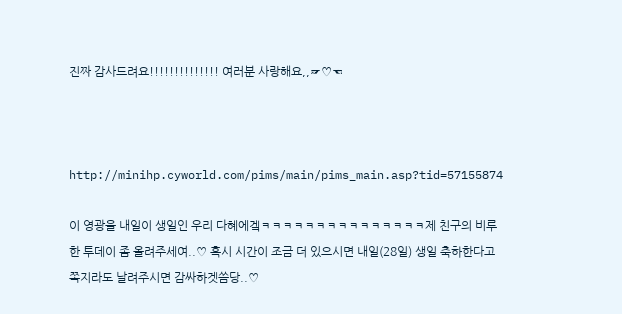진짜 감사드려요!!!!!!!!!!!!!! 여러분 사랑해요,,☞♡☜



http://minihp.cyworld.com/pims/main/pims_main.asp?tid=57155874

이 영광을 내일이 생일인 우리 다혜에겤ㅋㅋㅋㅋㅋㅋㅋㅋㅋㅋㅋㅋㅋㅋㅋ제 친구의 비루한 투데이 좀 올려주세여..♡ 혹시 시간이 조금 더 있으시면 내일(28일) 생일 축하한다고 쪽지라도 날려주시면 감싸하겟씀당..♡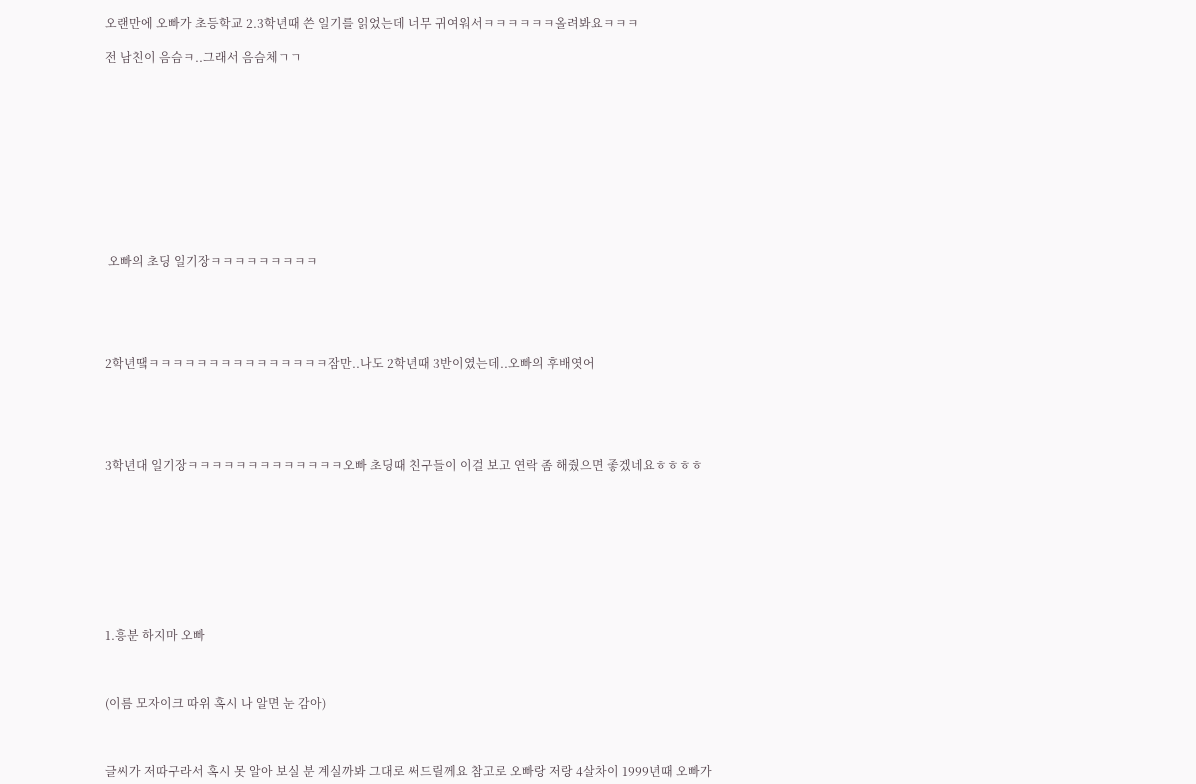오랜만에 오빠가 초등학교 2.3학년때 쓴 일기를 읽었는데 너무 귀여워서ㅋㅋㅋㅋㅋㅋ올려봐요ㅋㅋㅋ

전 남친이 음슴ㅋ..그래서 음슴체ㄱㄱ











 오빠의 초딩 일기장ㅋㅋㅋㅋㅋㅋㅋㅋㅋ





2학년땤ㅋㅋㅋㅋㅋㅋㅋㅋㅋㅋㅋㅋㅋㅋㅋ잠만..나도 2학년때 3반이였는데..오빠의 후배엿어





3학년대 일기장ㅋㅋㅋㅋㅋㅋㅋㅋㅋㅋㅋㅋㅋ오빠 초딩때 친구들이 이걸 보고 연락 좀 해줬으면 좋겠네요ㅎㅎㅎㅎ









1.흥분 하지마 오빠



(이름 모자이크 따위 혹시 나 알면 눈 감아)



글씨가 저따구라서 혹시 못 알아 보실 분 계실까봐 그대로 써드릴께요 참고로 오빠랑 저랑 4살차이 1999년때 오빠가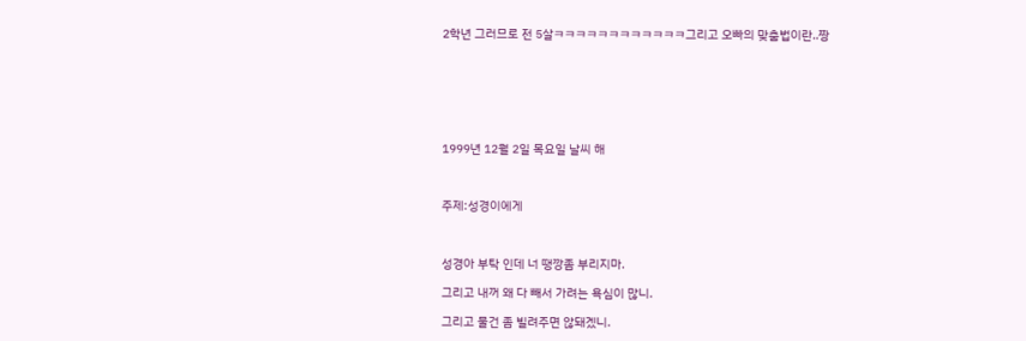2학년 그러므로 전 5살ㅋㅋㅋㅋㅋㅋㅋㅋㅋㅋㅋㅋ그리고 오빠의 맞춤법이란..짱







1999년 12월 2일 목요일 날씨 해



주제:성경이에게



성경아 부탁 인데 너 땡깡좀 부리지마.

그리고 내꺼 왜 다 빼서 가려는 욕심이 많니.

그리고 물건 좀 빌려주면 않돼겠니.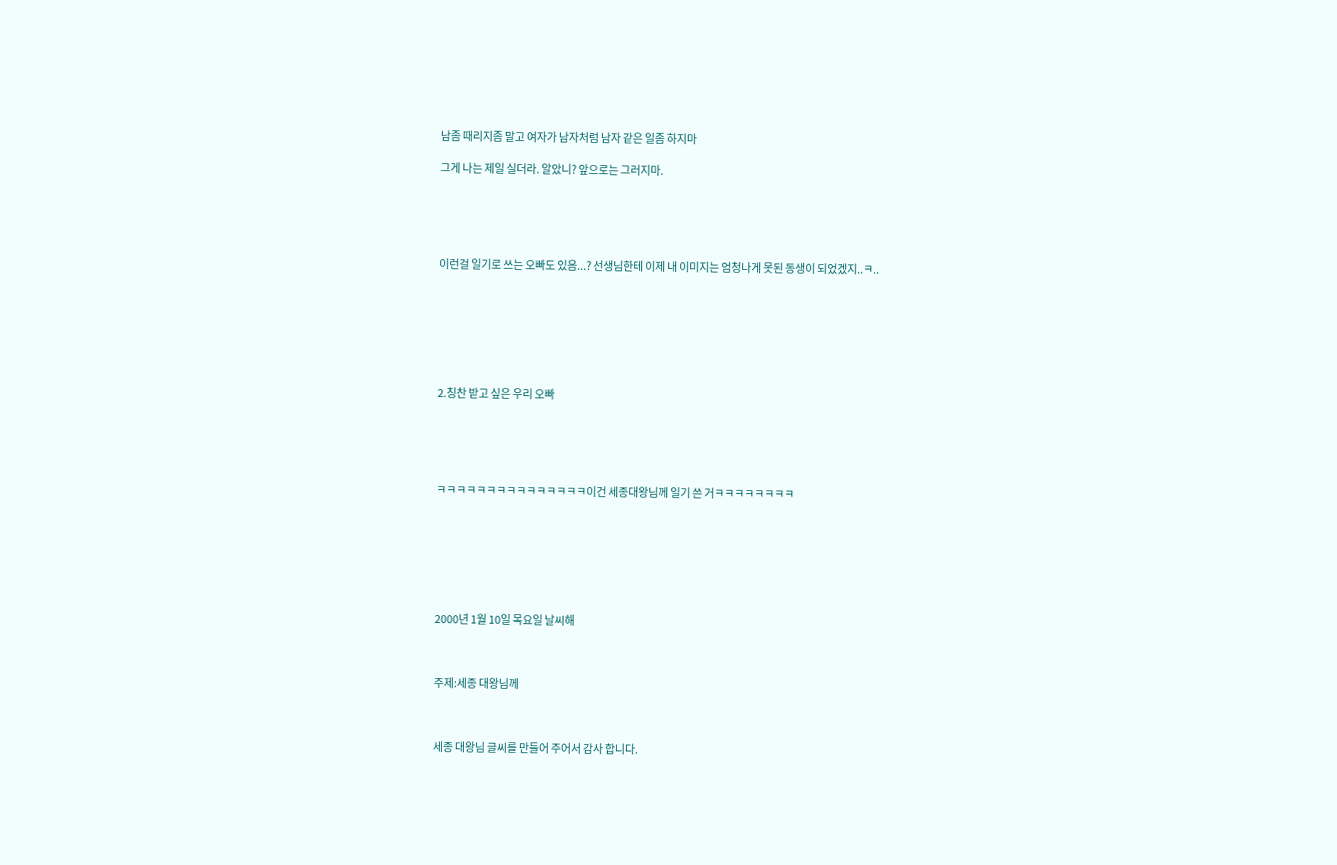남좀 때리지좀 말고 여자가 남자처럼 남자 같은 일좀 하지마

그게 나는 제일 실더라. 알았니? 앞으로는 그러지마.





이런걸 일기로 쓰는 오빠도 있음...? 선생님한테 이제 내 이미지는 엄청나게 못된 동생이 되었겠지..ㅋ..







2.칭찬 받고 싶은 우리 오빠





ㅋㅋㅋㅋㅋㅋㅋㅋㅋㅋㅋㅋㅋㅋㅋ이건 세종대왕님께 일기 쓴 거ㅋㅋㅋㅋㅋㅋㅋㅋ







2000년 1월 10일 목요일 날씨해



주제:세종 대왕님께



세종 대왕님 글씨를 만들어 주어서 감사 합니다.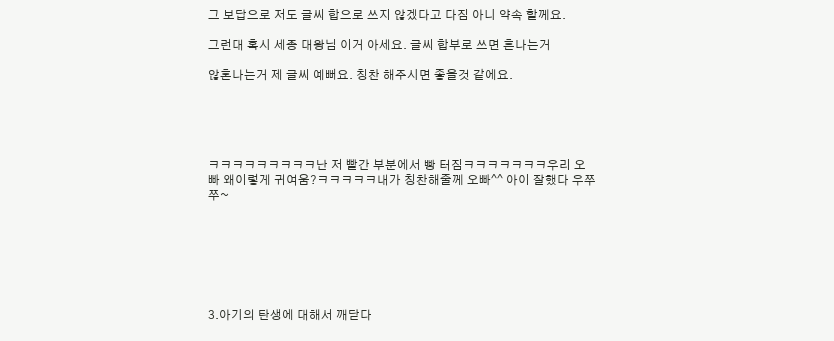그 보답으로 저도 글씨 합으로 쓰지 않겠다고 다짐 아니 약속 할께요.

그런대 혹시 세종 대왕님 이거 아세요. 글씨 합부로 쓰면 흔나는거

않혼나는거 제 글씨 예뻐요. 칭찬 해주시면 좋을것 같에요.





ㅋㅋㅋㅋㅋㅋㅋㅋㅋ난 저 빨간 부분에서 빵 터짐ㅋㅋㅋㅋㅋㅋㅋ우리 오빠 왜이렇게 귀여움?ㅋㅋㅋㅋㅋ내가 칭찬해줄께 오빠^^ 아이 잘했다 우쭈쭈~







3.아기의 탄생에 대해서 깨닫다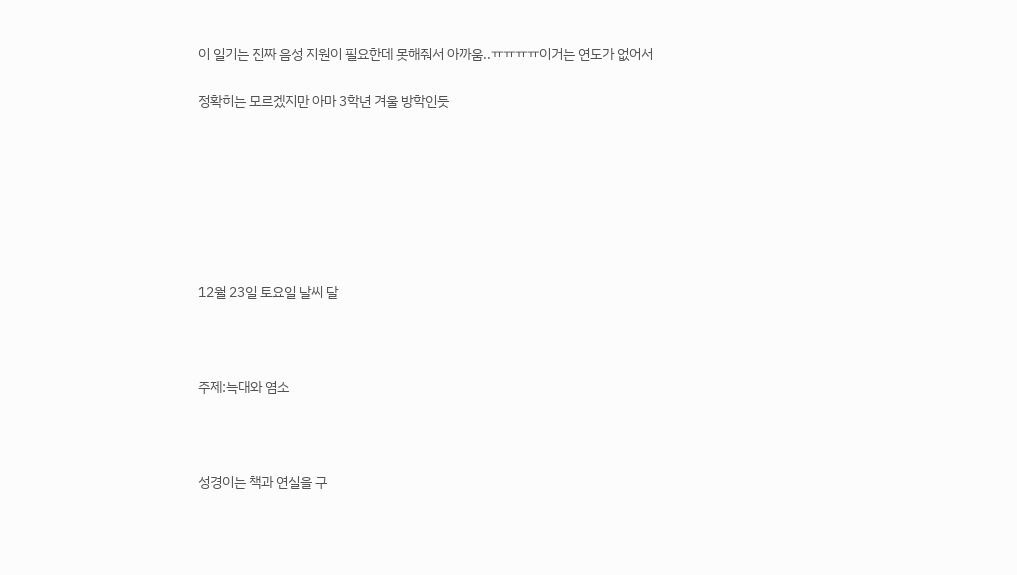이 일기는 진짜 음성 지원이 필요한데 못해줘서 아까움..ㅠㅠㅠㅠ이거는 연도가 없어서

정확히는 모르겠지만 아마 3학년 겨울 방학인듯







12월 23일 토요일 날씨 달



주제:늑대와 염소



성경이는 책과 연실을 구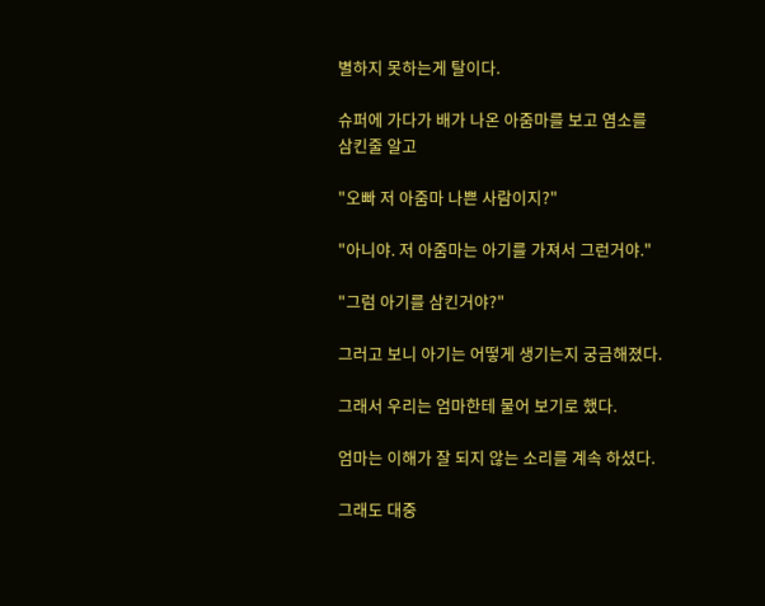별하지 못하는게 탈이다.

슈퍼에 가다가 배가 나온 아줌마를 보고 염소를 삼킨줄 알고

"오빠 저 아줌마 나쁜 사람이지?"

"아니야. 저 아줌마는 아기를 가져서 그런거야."

"그럼 아기를 삼킨거야?"

그러고 보니 아기는 어떻게 생기는지 궁금해졌다.

그래서 우리는 엄마한테 물어 보기로 했다.

엄마는 이해가 잘 되지 않는 소리를 계속 하셨다.

그래도 대중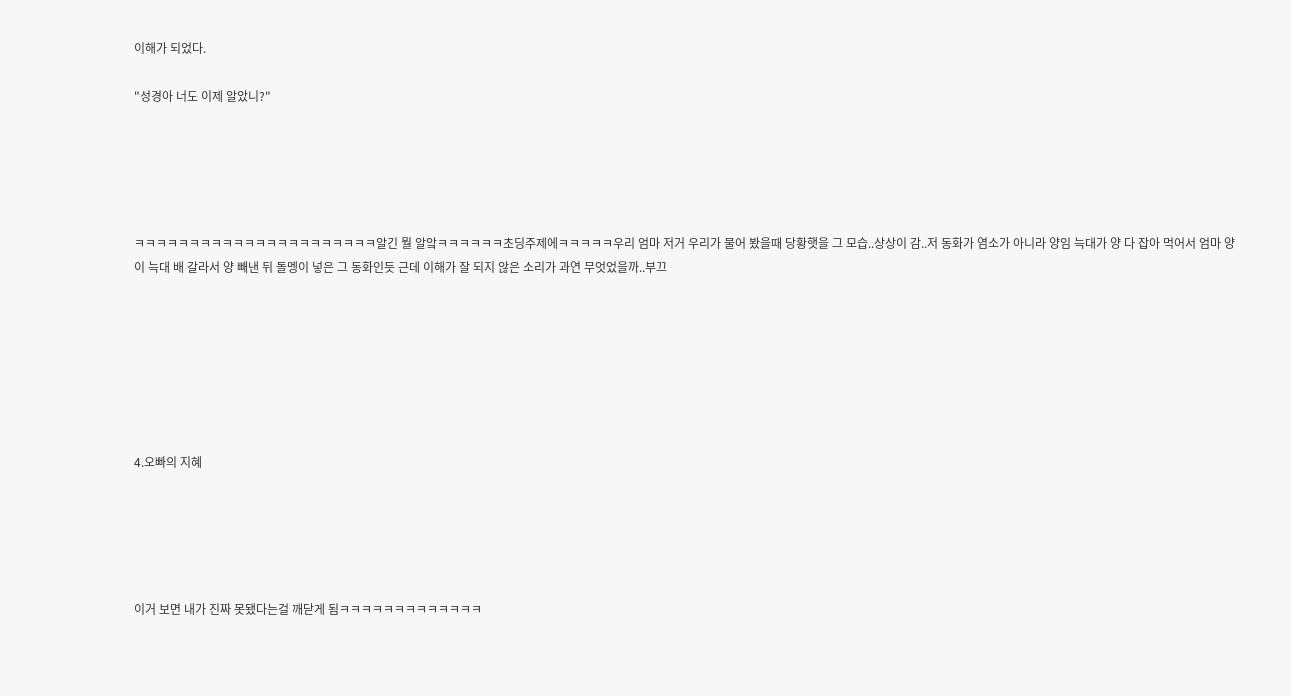이해가 되었다.

"성경아 너도 이제 알았니?"





ㅋㅋㅋㅋㅋㅋㅋㅋㅋㅋㅋㅋㅋㅋㅋㅋㅋㅋㅋㅋㅋㅋ알긴 뭘 알앜ㅋㅋㅋㅋㅋㅋ초딩주제에ㅋㅋㅋㅋㅋ우리 엄마 저거 우리가 물어 봤을때 당황햇을 그 모습..상상이 감..저 동화가 염소가 아니라 양임 늑대가 양 다 잡아 먹어서 엄마 양이 늑대 배 갈라서 양 빼낸 뒤 돌멩이 넣은 그 동화인듯 근데 이해가 잘 되지 않은 소리가 과연 무엇었을까..부끄







4.오빠의 지혜





이거 보면 내가 진짜 못됐다는걸 깨닫게 됨ㅋㅋㅋㅋㅋㅋㅋㅋㅋㅋㅋㅋㅋ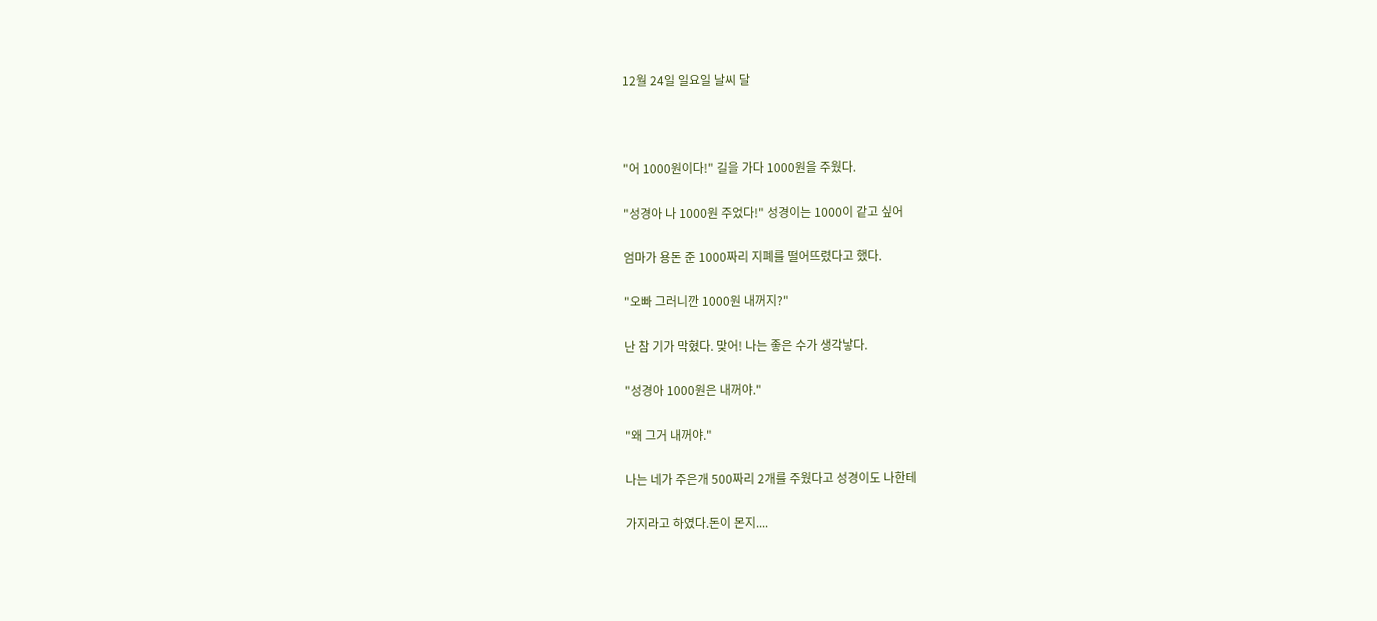12월 24일 일요일 날씨 달



"어 1000원이다!" 길을 가다 1000원을 주웠다.

"성경아 나 1000원 주었다!" 성경이는 1000이 같고 싶어

엄마가 용돈 준 1000짜리 지폐를 떨어뜨렸다고 했다.

"오빠 그러니깐 1000원 내꺼지?"

난 참 기가 막혔다. 맞어! 나는 좋은 수가 생각낳다.

"성경아 1000원은 내꺼야."

"왜 그거 내꺼야."

나는 네가 주은개 500짜리 2개를 주웠다고 성경이도 나한테

가지라고 하였다.돈이 몬지....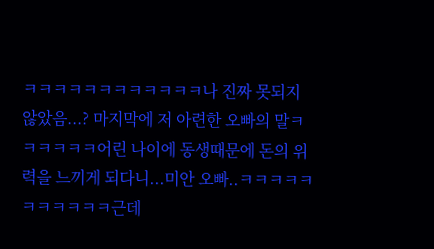ㅋㅋㅋㅋㅋㅋㅋㅋㅋㅋㅋㅋ나 진짜 못되지 않았음...? 마지막에 저 아련한 오빠의 말ㅋㅋㅋㅋㅋㅋ어린 나이에 동생때문에 돈의 위력을 느끼게 되다니...미안 오빠..ㅋㅋㅋㅋㅋㅋㅋㅋㅋㅋㅋ근데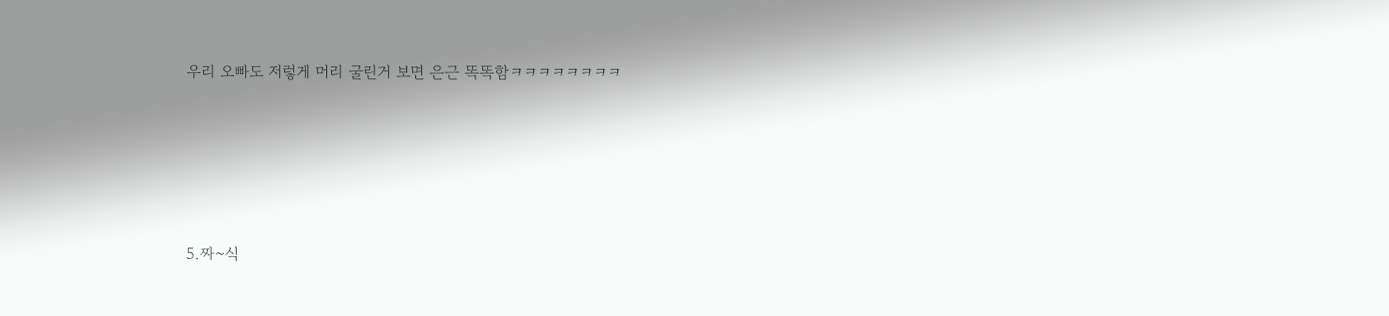우리 오빠도 저렇게 머리 굴린거 보면 은근 똑똑함ㅋㅋㅋㅋㅋㅋㅋㅋ







5.짜~식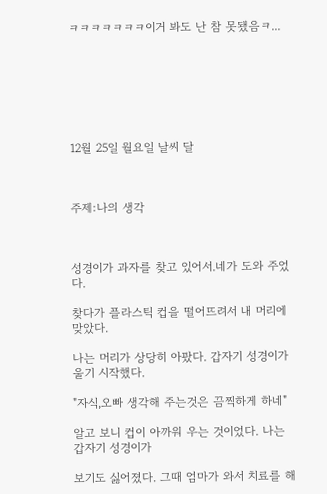ㅋㅋㅋㅋㅋㅋㅋ이거 봐도 난 참 못됐음ㅋ...







12월 25일 월요일 날씨 달



주제:나의 생각



성경이가 과자를 찾고 있어서.네가 도와 주었다.

찾다가 플라스틱 컵을 떨어뜨려서 내 머리에 맞았다.

나는 머리가 상당히 아팠다. 갑자기 성경이가 울기 시작했다.

"자식,오빠 생각해 주는것은 끔찍하게 하네"

알고 보니 컵이 아까워 우는 것이었다. 나는 갑자기 성경이가

보기도 싫어졌다. 그때 엄마가 와서 치료를 해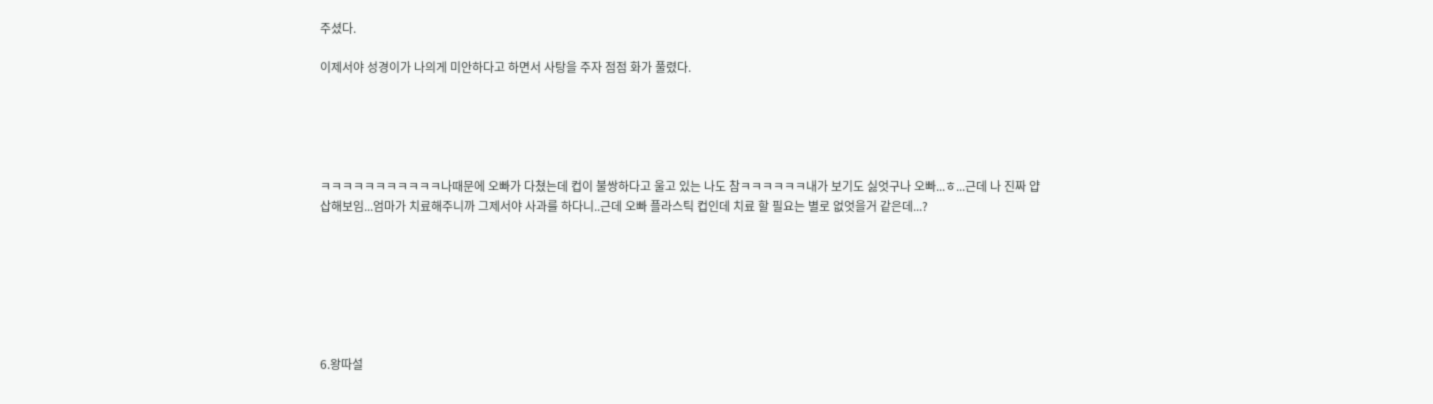주셨다.

이제서야 성경이가 나의게 미안하다고 하면서 사탕을 주자 점점 화가 풀렸다.





ㅋㅋㅋㅋㅋㅋㅋㅋㅋㅋㅋ나때문에 오빠가 다쳤는데 컵이 불쌍하다고 울고 있는 나도 참ㅋㅋㅋㅋㅋㅋ내가 보기도 싫엇구나 오빠...ㅎ...근데 나 진짜 얍삽해보임...엄마가 치료해주니까 그제서야 사과를 하다니..근데 오빠 플라스틱 컵인데 치료 할 필요는 별로 없엇을거 같은데...?







6.왕따설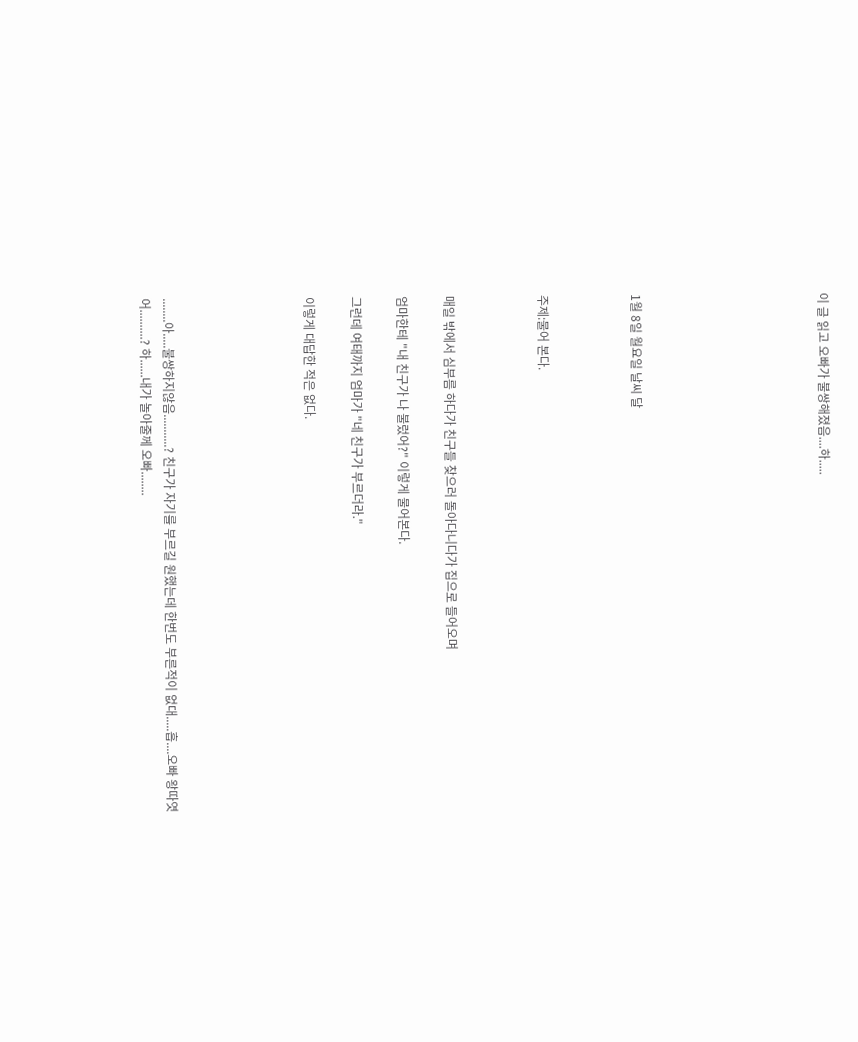이 글 읽고 오빠가 불쌍해졌음....하.....







1월 8일 월요일 날씨 달



주제:물어 본다.



매일 밖에서 심부름 하다가 친구들 찾으러 돌아다니다가 집으로 들어오며

엄마한테 "내 친구가 나 불렀어?" 이렇게 물어본다.

그런데 여태까지 엄마가 "네 친구가 부르더라."

이렇게 대답한 적은 없다.





........아.....불쌍하지않음...........? 친구가 자기를 부르길 원했는데 한번도 부른적이 없대.....흡....오빠 왕따엿어..........? 하......내가 놀아줄께 오빠........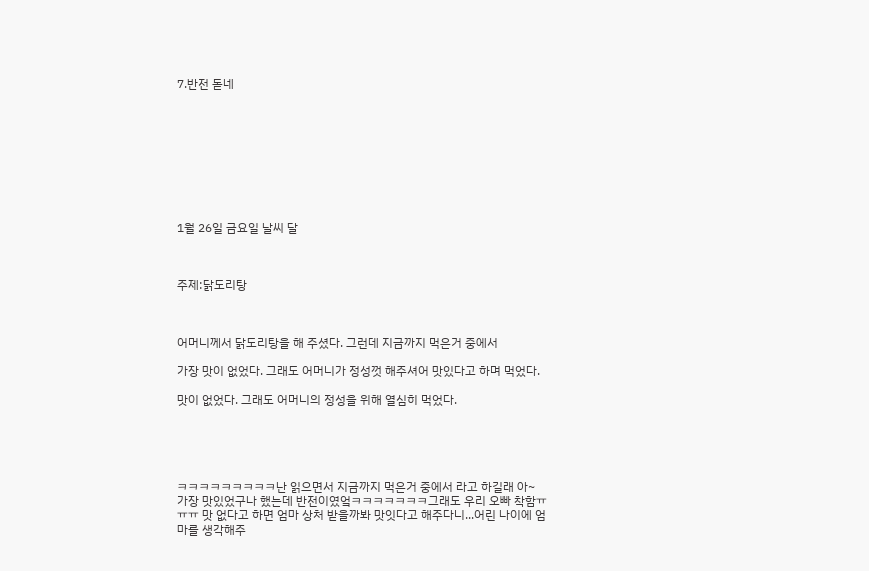7.반전 돋네









1월 26일 금요일 날씨 달



주제:닭도리탕



어머니께서 닭도리탕을 해 주셨다. 그런데 지금까지 먹은거 중에서

가장 맛이 없었다. 그래도 어머니가 정성껏 해주셔어 맛있다고 하며 먹었다.

맛이 없었다. 그래도 어머니의 정성을 위해 열심히 먹었다.





ㅋㅋㅋㅋㅋㅋㅋㅋㅋ난 읽으면서 지금까지 먹은거 중에서 라고 하길래 아~ 가장 맛있었구나 했는데 반전이였엌ㅋㅋㅋㅋㅋㅋㅋ그래도 우리 오빠 착함ㅠㅠㅠ 맛 없다고 하면 엄마 상처 받을까봐 맛잇다고 해주다니...어린 나이에 엄마를 생각해주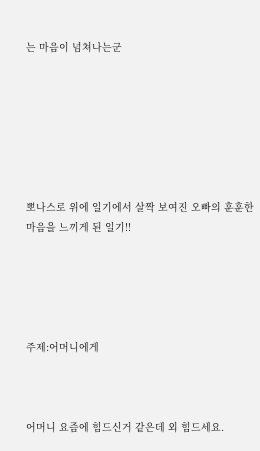는 마음이 넘쳐나는군







뽀나스로 위에 일기에서 살짝 보여진 오빠의 훈훈한 마음을 느끼게 된 일기!!





주제:어머니에게



어머니 요즘에 힘드신거 같은데 외 힘드세요.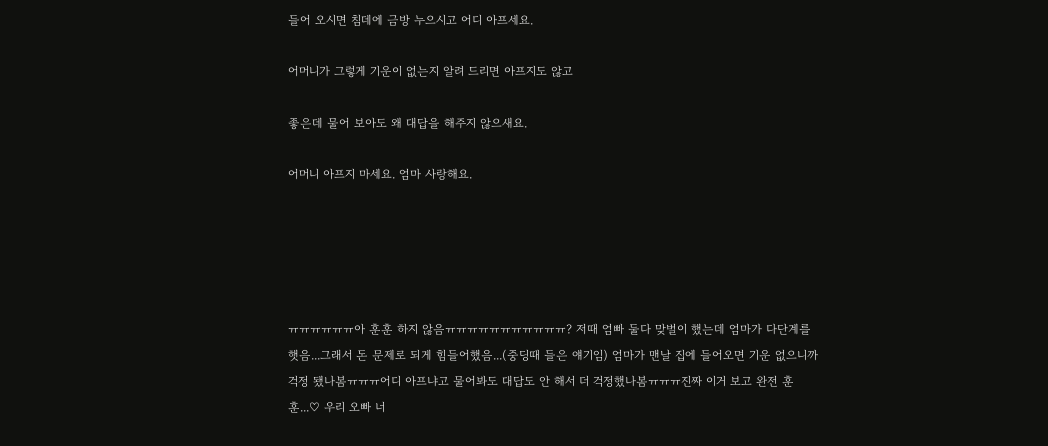들어 오시면 침데에 금방 누으시고 어디 아프세요.

어머니가 그렇게 기운이 없는지 알려 드리면 아프지도 않고

좋은데 물어 보아도 왜 대답을 해주지 않으새요.

어머니 아프지 마세요. 엄마 사랑해요.





ㅠㅠㅠㅠㅠㅠ아 훈훈 하지 않음ㅠㅠㅠㅠㅠㅠㅠㅠㅠㅠㅠ? 저때 엄빠 둘다 맞벌이 했는데 엄마가 다단계를 햇음...그래서 돈 문제로 되게 힘들어했음...(중딩때 들은 얘기임) 엄마가 맨날 집에 들어오면 기운 없으니까 걱정 됐나봄ㅠㅠㅠ어디 아프냐고 물어봐도 대답도 안 해서 더 걱정했나봄ㅠㅠㅠ진짜 이거 보고 완전 훈훈...♡ 우리 오빠 너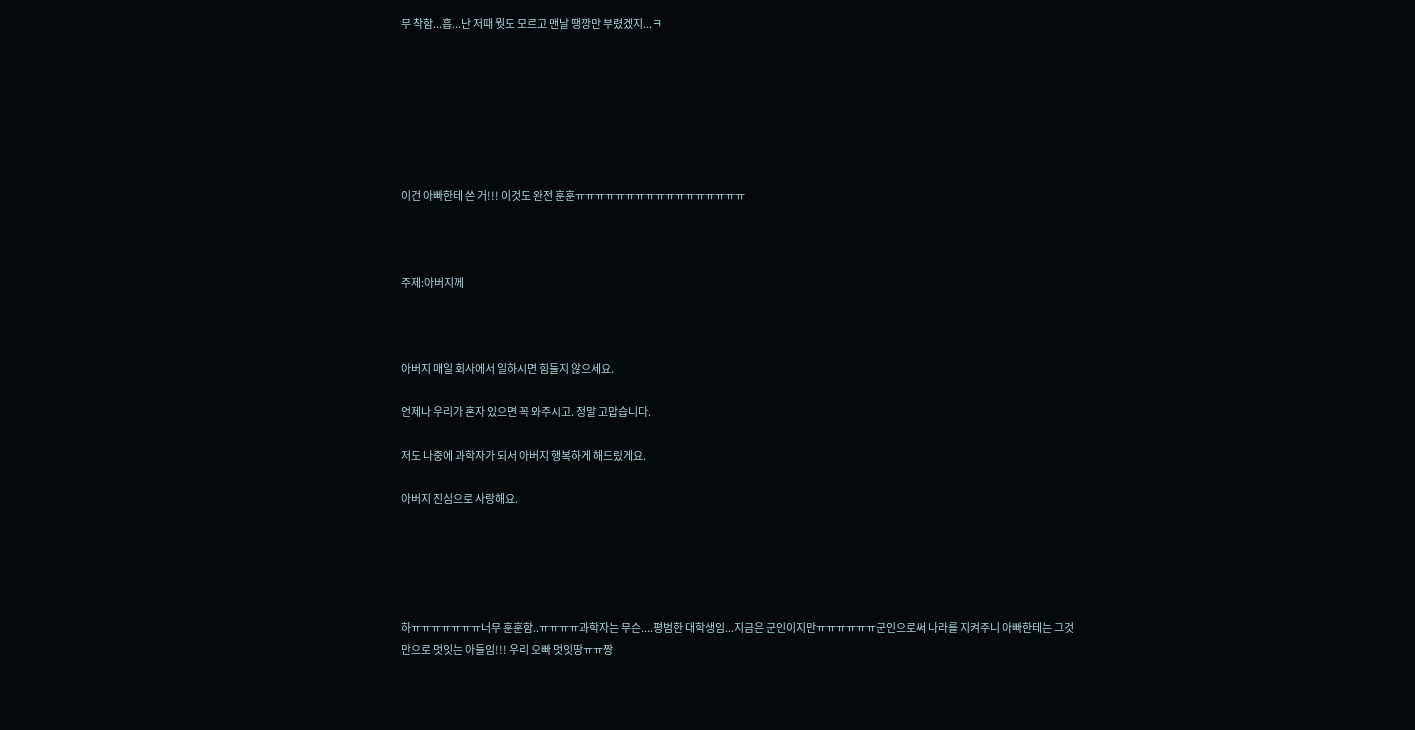무 착함...흡...난 저때 뭣도 모르고 맨날 땡깡만 부렸겠지...ㅋ







이건 아빠한테 쓴 거!!! 이것도 완전 훈훈ㅠㅠㅠㅠㅠㅠㅠㅠㅠㅠㅠㅠㅠㅠㅠㅠㅠ



주제:아버지께



아버지 매일 회사에서 일하시면 힘들지 않으세요.

언제나 우리가 혼자 있으면 꼭 와주시고. 정말 고맙습니다.

저도 나중에 과학자가 되서 아버지 행복하게 해드맀게요.

아버지 진심으로 사랑해요.





하ㅠㅠㅠㅠㅠㅠㅠ너무 훈훈함..ㅠㅠㅠㅠ과학자는 무슨....평범한 대학생임...지금은 군인이지만ㅠㅠㅠㅠㅠㅠ군인으로써 나라를 지켜주니 아빠한테는 그것만으로 멋잇는 아들임!!! 우리 오빠 멋잇땅ㅠㅠ짱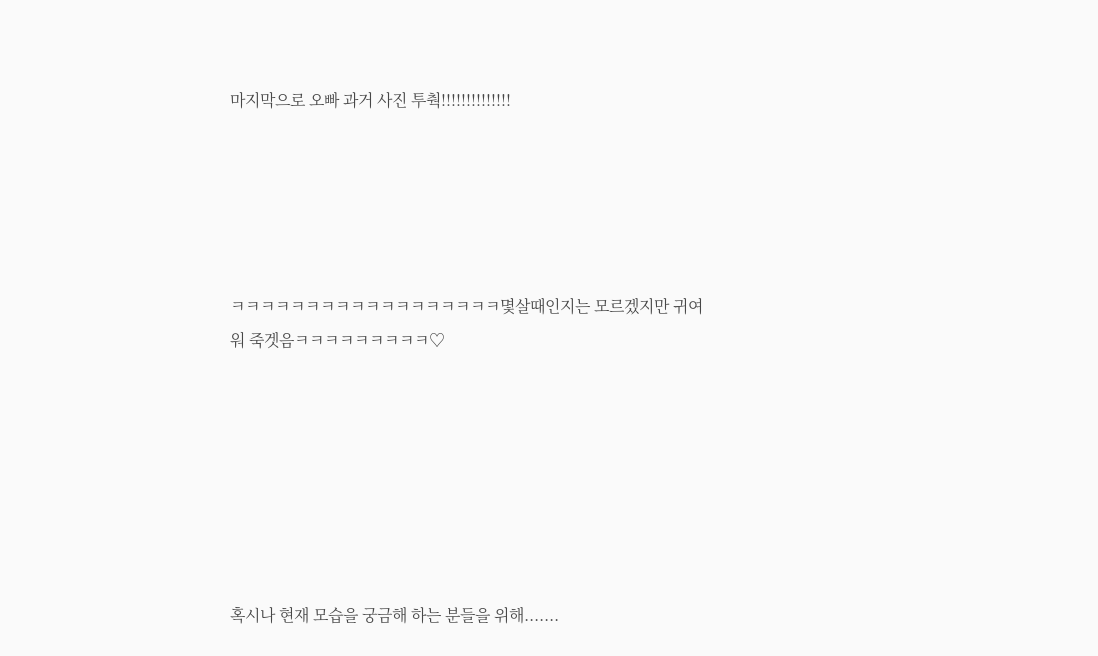마지막으로 오빠 과거 사진 투춱!!!!!!!!!!!!!!





ㅋㅋㅋㅋㅋㅋㅋㅋㅋㅋㅋㅋㅋㅋㅋㅋㅋㅋ몇살때인지는 모르겠지만 귀여워 죽겟음ㅋㅋㅋㅋㅋㅋㅋㅋㅋ♡







혹시나 현재 모습을 궁금해 하는 분들을 위해.......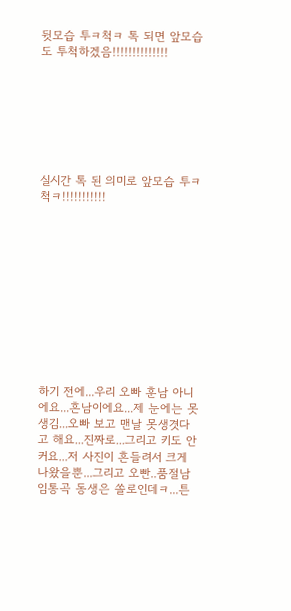뒷모습 투ㅋ척ㅋ 톡 되면 앞모습도 투척하겠음!!!!!!!!!!!!!!







실시간 톡 된 의미로 앞모습 투ㅋ척ㅋ!!!!!!!!!!!











하기 전에...우리 오빠 훈남 아니에요...흔남이에요...제 눈에는 못생김...오빠 보고 맨날 못생겻다고 해요...진짜로...그리고 키도 안 커요...저 사진이 흔들려서 크게 나왔을뿐...그리고 오빤..품절남임통곡 동생은 쏠로인데ㅋ...튼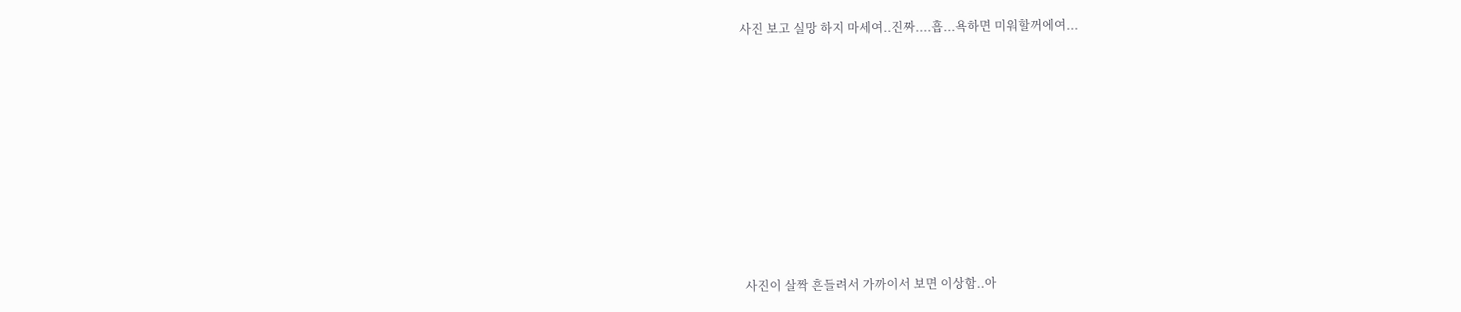사진 보고 실망 하지 마세여..진짜....흡...욕하면 미워할꺼에여...













 사진이 살짝 흔들려서 가까이서 보면 이상함..아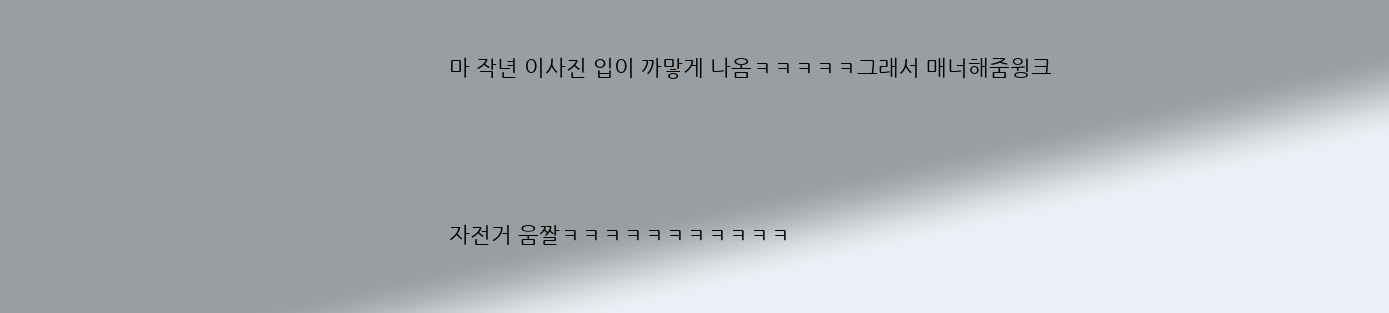마 작년 이사진 입이 까맣게 나옴ㅋㅋㅋㅋㅋ그래서 매너해줌윙크



자전거 움짤ㅋㅋㅋㅋㅋㅋㅋㅋㅋㅋㅋ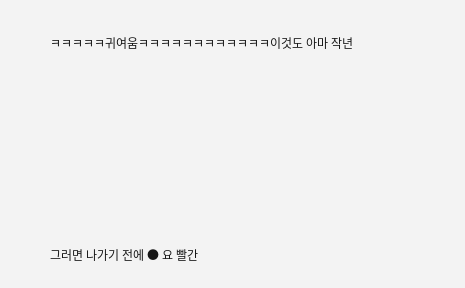ㅋㅋㅋㅋㅋ귀여움ㅋㅋㅋㅋㅋㅋㅋㅋㅋㅋㅋㅋ이것도 아마 작년













그러면 나가기 전에 ● 요 빨간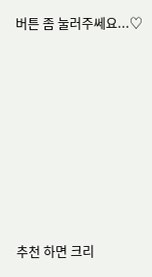버튼 좀 눌러주쎄요...♡













추천 하면 크리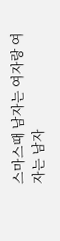스마스때 남자는 여자랑 여자는 남자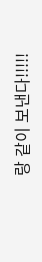랑 같이 보낸다!!!!!